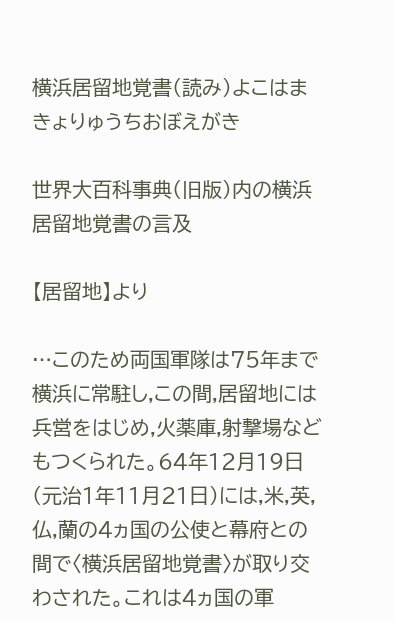横浜居留地覚書(読み)よこはまきょりゅうちおぼえがき

世界大百科事典(旧版)内の横浜居留地覚書の言及

【居留地】より

…このため両国軍隊は75年まで横浜に常駐し,この間,居留地には兵営をはじめ,火薬庫,射撃場などもつくられた。64年12月19日(元治1年11月21日)には,米,英,仏,蘭の4ヵ国の公使と幕府との間で〈横浜居留地覚書〉が取り交わされた。これは4ヵ国の軍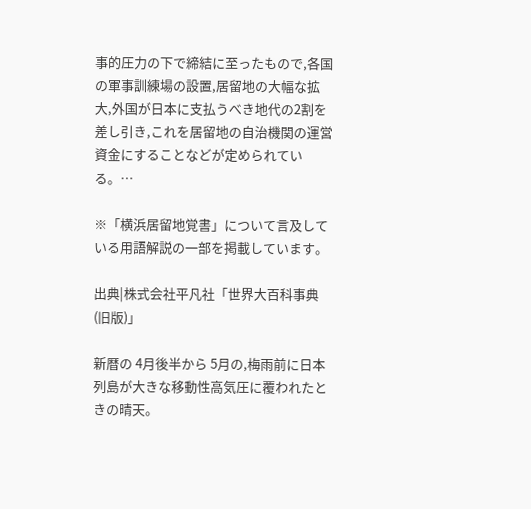事的圧力の下で締結に至ったもので,各国の軍事訓練場の設置,居留地の大幅な拡大,外国が日本に支払うべき地代の2割を差し引き,これを居留地の自治機関の運営資金にすることなどが定められている。…

※「横浜居留地覚書」について言及している用語解説の一部を掲載しています。

出典|株式会社平凡社「世界大百科事典(旧版)」

新暦の 4月後半から 5月の,梅雨前に日本列島が大きな移動性高気圧に覆われたときの晴天。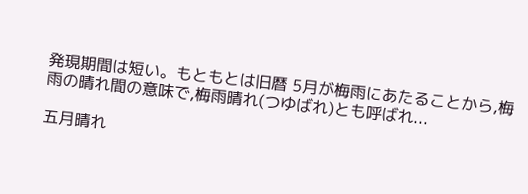発現期間は短い。もともとは旧暦 5月が梅雨にあたることから,梅雨の晴れ間の意味で,梅雨晴れ(つゆばれ)とも呼ばれ...

五月晴れ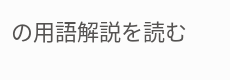の用語解説を読む